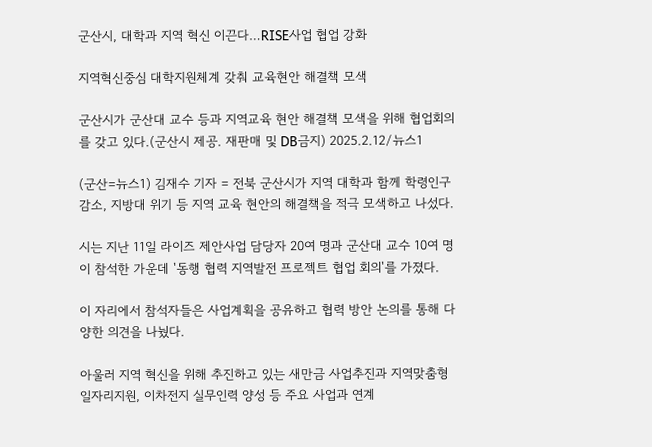군산시, 대학과 지역 혁신 이끈다…RISE사업 협업 강화

지역혁신중심 대학지원체계 갖춰 교육현안 해결책 모색

군산시가 군산대 교수 등과 지역교육 현안 해결책 모색을 위해 협업회의를 갖고 있다.(군산시 제공. 재판매 및 DB금지) 2025.2.12/뉴스1

(군산=뉴스1) 김재수 기자 = 전북 군산시가 지역 대학과 함께 학령인구 감소, 지방대 위기 등 지역 교육 현안의 해결책을 적극 모색하고 나섰다.

시는 지난 11일 라이즈 제안사업 담당자 20여 명과 군산대 교수 10여 명이 참석한 가운데 '동행 협력 지역발전 프로젝트 협업 회의'를 가졌다.

이 자리에서 참석자들은 사업계획을 공유하고 협력 방안 논의를 통해 다양한 의견을 나눴다.

아울러 지역 혁신을 위해 추진하고 있는 새만금 사업추진과 지역맞춤형 일자리지원, 이차전지 실무인력 양성 등 주요 사업과 연계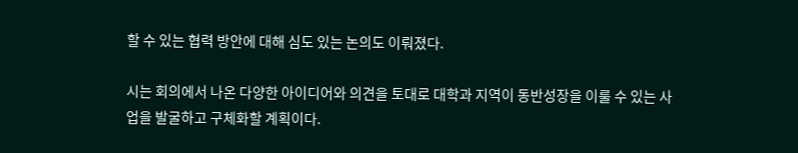할 수 있는 협력 방안에 대해 심도 있는 논의도 이뤄졌다.

시는 회의에서 나온 다양한 아이디어와 의견을 토대로 대학과 지역이 동반성장을 이룰 수 있는 사업을 발굴하고 구체화할 계획이다.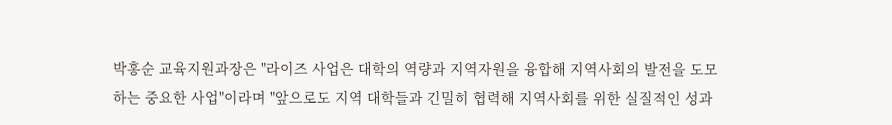박홍순 교육지원과장은 "라이즈 사업은 대학의 역량과 지역자원을 융합해 지역사회의 발전을 도모하는 중요한 사업"이라며 "앞으로도 지역 대학들과 긴밀히 협력해 지역사회를 위한 실질적인 성과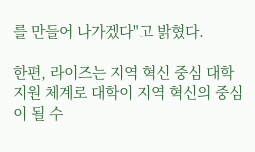를 만들어 나가겠다"고 밝혔다.

한편, 라이즈는 지역 혁신 중심 대학지원 체계로 대학이 지역 혁신의 중심이 될 수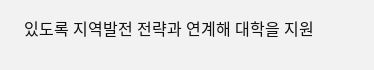있도록 지역발전 전략과 연계해 대학을 지원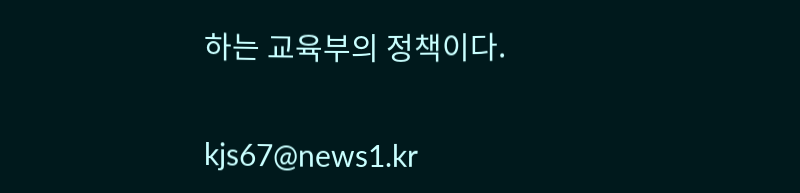하는 교육부의 정책이다.

kjs67@news1.kr